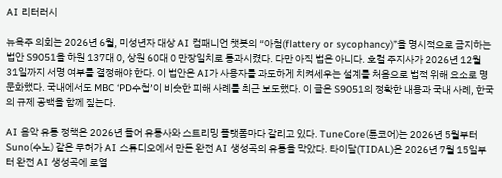AI 리터러시

뉴욕주 의회는 2026년 6월, 미성년자 대상 AI 컴패니언 챗봇의 “아첨(flattery or sycophancy)”을 명시적으로 금지하는 법안 S9051을 하원 137대 0, 상원 60대 0 만장일치로 통과시켰다. 다만 아직 법은 아니다. 호컬 주지사가 2026년 12월 31일까지 서명 여부를 결정해야 한다. 이 법안은 AI가 사용자를 과도하게 치켜세우는 설계를 처음으로 법적 위해 요소로 명문화했다. 국내에서도 MBC ‘PD수첩’이 비슷한 피해 사례를 최근 보도했다. 이 글은 S9051의 정확한 내용과 국내 사례, 한국의 규제 공백을 함께 짚는다.

AI 음악 유통 정책은 2026년 들어 유통사와 스트리밍 플랫폼마다 갈리고 있다. TuneCore(튠코어)는 2026년 5월부터 Suno(수노) 같은 무허가 AI 스튜디오에서 만든 완전 AI 생성곡의 유통을 막았다. 타이달(TIDAL)은 2026년 7월 15일부터 완전 AI 생성곡에 로열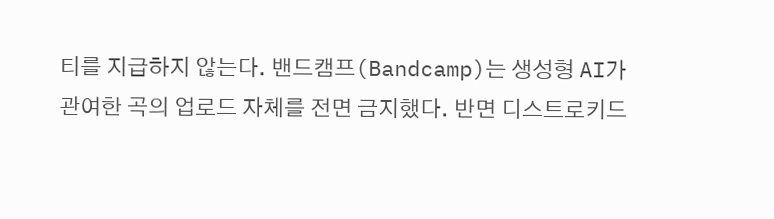티를 지급하지 않는다. 밴드캠프(Bandcamp)는 생성형 AI가 관여한 곡의 업로드 자체를 전면 금지했다. 반면 디스트로키드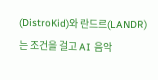(DistroKid)와 란드르(LANDR)는 조건을 걸고 AI 음악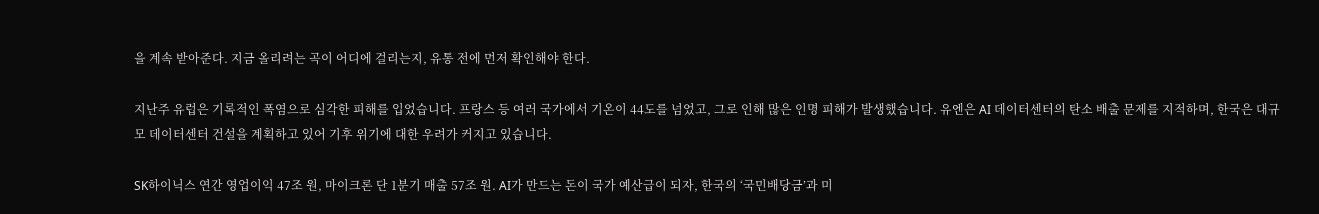을 계속 받아준다. 지금 올리려는 곡이 어디에 걸리는지, 유통 전에 먼저 확인해야 한다.

지난주 유럽은 기록적인 폭염으로 심각한 피해를 입었습니다. 프랑스 등 여러 국가에서 기온이 44도를 넘었고, 그로 인해 많은 인명 피해가 발생했습니다. 유엔은 AI 데이터센터의 탄소 배출 문제를 지적하며, 한국은 대규모 데이터센터 건설을 계획하고 있어 기후 위기에 대한 우려가 커지고 있습니다.

SK하이닉스 연간 영업이익 47조 원, 마이크론 단 1분기 매출 57조 원. AI가 만드는 돈이 국가 예산급이 되자, 한국의 ‘국민배당금’과 미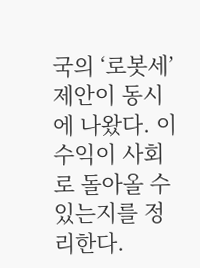국의 ‘로봇세’ 제안이 동시에 나왔다. 이 수익이 사회로 돌아올 수 있는지를 정리한다.